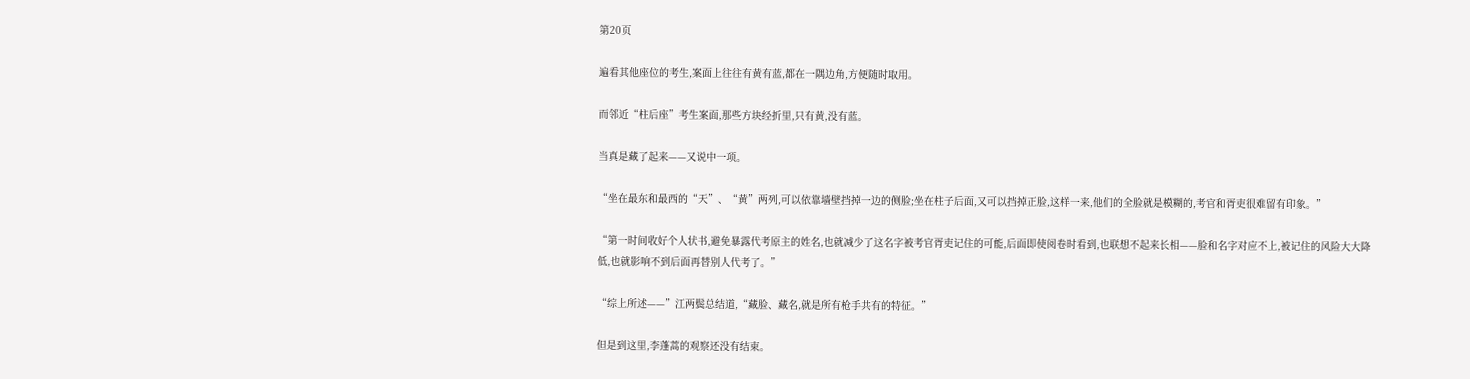第20页

遍看其他座位的考生,案面上往往有黄有蓝,都在一隅边角,方便随时取用。

而邻近“柱后座”考生案面,那些方块经折里,只有黄,没有蓝。

当真是藏了起来——又说中一项。

“坐在最东和最西的“天”、“黄”两列,可以依靠墙壁挡掉一边的侧脸;坐在柱子后面,又可以挡掉正脸,这样一来,他们的全脸就是模糊的,考官和胥吏很难留有印象。”

“第一时间收好个人状书,避免暴露代考原主的姓名,也就减少了这名字被考官胥吏记住的可能,后面即使阅卷时看到,也联想不起来长相——脸和名字对应不上,被记住的风险大大降低,也就影响不到后面再替别人代考了。”

“综上所述——”江两鬓总结道,“藏脸、藏名,就是所有枪手共有的特征。”

但是到这里,李蓬蒿的观察还没有结束。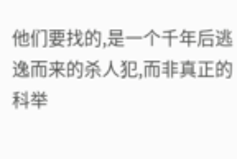他们要找的,是一个千年后逃逸而来的杀人犯,而非真正的科举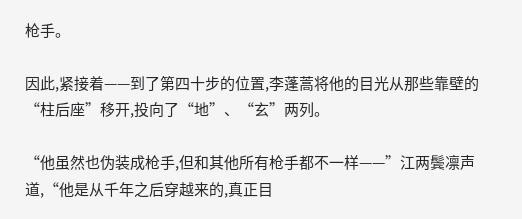枪手。

因此,紧接着——到了第四十步的位置,李蓬蒿将他的目光从那些靠壁的“柱后座”移开,投向了“地”、“玄”两列。

“他虽然也伪装成枪手,但和其他所有枪手都不一样——”江两鬓凛声道,“他是从千年之后穿越来的,真正目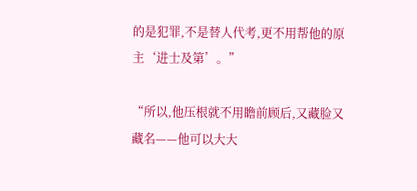的是犯罪,不是替人代考,更不用帮他的原主‘进士及第’。”

“所以,他压根就不用瞻前顾后,又藏脸又藏名——他可以大大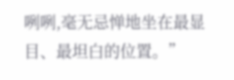咧咧,毫无忌惮地坐在最显目、最坦白的位置。”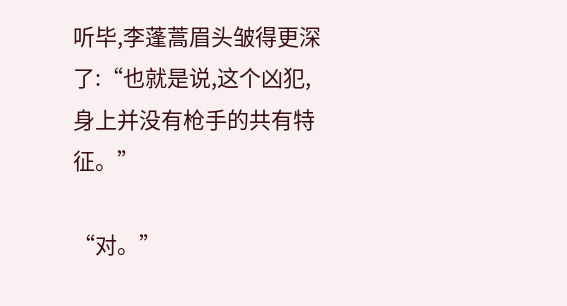听毕,李蓬蒿眉头皱得更深了:“也就是说,这个凶犯,身上并没有枪手的共有特征。”

“对。”